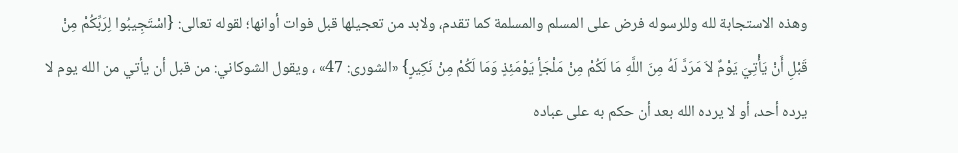وهذه الاستجابة لله وللرسوله فرض على المسلم والمسلمة كما تقدم، ولابد من تعجيلها قبل فوات أوانها؛ لقوله تعالى: {اسْتَجِيبُوا لِرَبِّكُمْ مِنْ قَبْلِ أَنْ يَأْتِيَ يَوْمٌ لاَ مَرَدَّ لَهُ مِنَ اللَّهِ مَا لَكُمْ مِنْ مَلْجَأٍ يَوْمَئِذٍ وَمَا لَكُمْ مِنْ نَكِيرٍ} «الشورى: 47» ، ويقول الشوكاني: من قبل أن يأتي من الله يوم لا يرده أحد، أو لا يرده الله بعد أن حكم به على عباده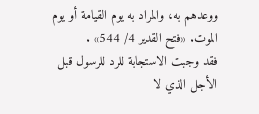ووعدهم به، والمراد به يوم القيامة أو يوم الموت. «فتح القدير 4/ 544» .
فقد وجبت الاستجابة للرد للرسول قبل الأجل الذي لا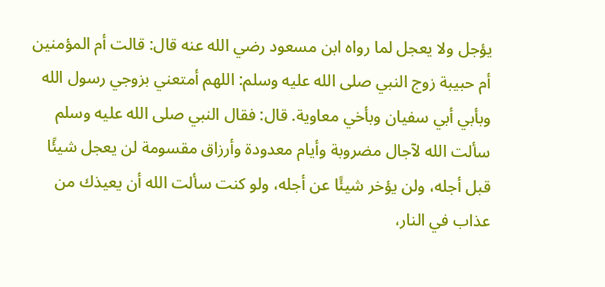يؤجل ولا يعجل لما رواه ابن مسعود رضي الله عنه قال: قالت أم المؤمنين أم حبيبة زوج النبي صلى الله عليه وسلم: اللهم أمتعني بزوجي رسول الله وبأبي أبي سفيان وبأخي معاوية. قال: فقال النبي صلى الله عليه وسلم سألت الله لآجال مضروبة وأيام معدودة وأرزاق مقسومة لن يعجل شيئًا قبل أجله، ولن يؤخر شيئًا عن أجله، ولو كنت سألت الله أن يعيذك من عذاب في النار،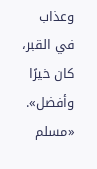وعذاب في القبر، كان خيرًا وأفضل». «مسلم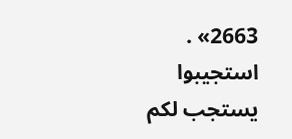2663» .
استجيبوا يستجب لكم